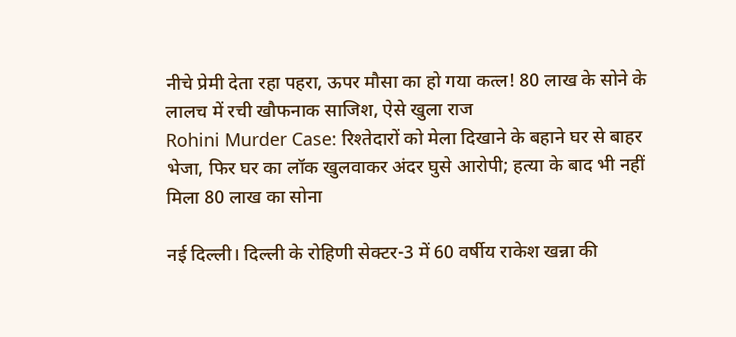नीचे प्रेमी देता रहा पहरा, ऊपर मौसा का हो गया कत्ल! 80 लाख के सोने के लालच में रची खौफनाक साजिश, ऐसे खुला राज
Rohini Murder Case: रिश्तेदारों को मेला दिखाने के बहाने घर से बाहर भेजा, फिर घर का लॉक खुलवाकर अंदर घुसे आरोपी; हत्या के बाद भी नहीं मिला 80 लाख का सोना

नई दिल्ली। दिल्ली के रोहिणी सेक्टर-3 में 60 वर्षीय राकेश खन्ना की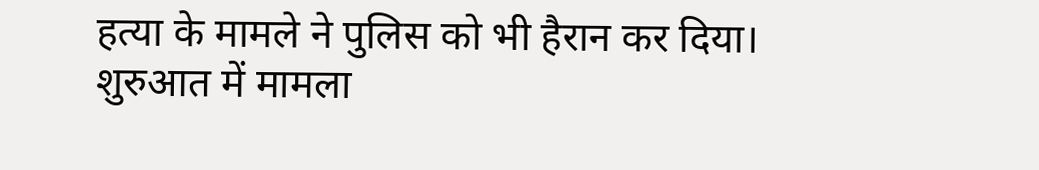हत्या के मामले ने पुलिस को भी हैरान कर दिया। शुरुआत में मामला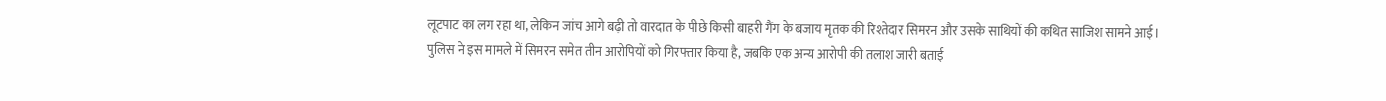लूटपाट का लग रहा था, लेकिन जांच आगे बढ़ी तो वारदात के पीछे किसी बाहरी गैंग के बजाय मृतक की रिश्तेदार सिमरन और उसके साथियों की कथित साजिश सामने आई।
पुलिस ने इस मामले में सिमरन समेत तीन आरोपियों को गिरफ्तार किया है, जबकि एक अन्य आरोपी की तलाश जारी बताई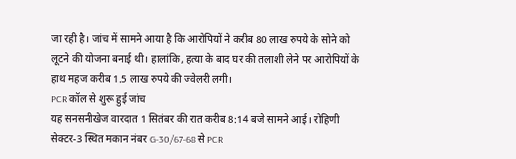जा रही है। जांच में सामने आया है कि आरोपियों ने करीब 80 लाख रुपये के सोने को लूटने की योजना बनाई थी। हालांकि, हत्या के बाद घर की तलाशी लेने पर आरोपियों के हाथ महज करीब 1.5 लाख रुपये की ज्वेलरी लगी।
PCR कॉल से शुरू हुई जांच
यह सनसनीखेज वारदात 1 सितंबर की रात करीब 8:14 बजे सामने आई। रोहिणी सेक्टर-3 स्थित मकान नंबर G-30/67-68 से PCR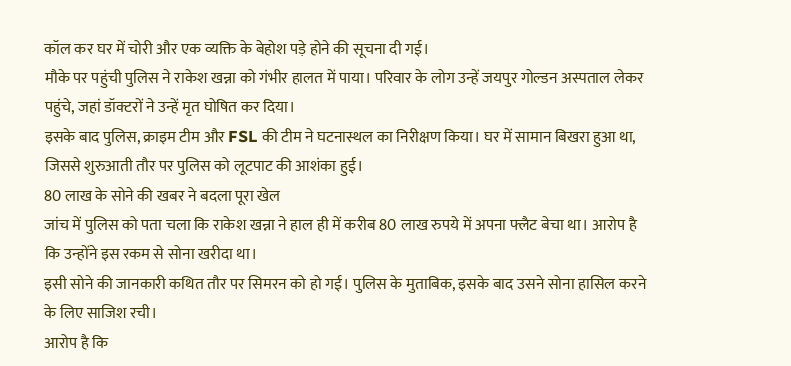कॉल कर घर में चोरी और एक व्यक्ति के बेहोश पड़े होने की सूचना दी गई।
मौके पर पहुंची पुलिस ने राकेश खन्ना को गंभीर हालत में पाया। परिवार के लोग उन्हें जयपुर गोल्डन अस्पताल लेकर पहुंचे, जहां डॉक्टरों ने उन्हें मृत घोषित कर दिया।
इसके बाद पुलिस, क्राइम टीम और FSL की टीम ने घटनास्थल का निरीक्षण किया। घर में सामान बिखरा हुआ था, जिससे शुरुआती तौर पर पुलिस को लूटपाट की आशंका हुई।
80 लाख के सोने की खबर ने बदला पूरा खेल
जांच में पुलिस को पता चला कि राकेश खन्ना ने हाल ही में करीब 80 लाख रुपये में अपना फ्लैट बेचा था। आरोप है कि उन्होंने इस रकम से सोना खरीदा था।
इसी सोने की जानकारी कथित तौर पर सिमरन को हो गई। पुलिस के मुताबिक, इसके बाद उसने सोना हासिल करने के लिए साजिश रची।
आरोप है कि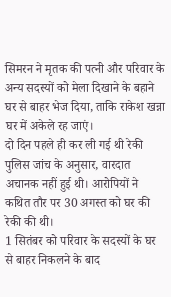सिमरन ने मृतक की पत्नी और परिवार के अन्य सदस्यों को मेला दिखाने के बहाने घर से बाहर भेज दिया, ताकि राकेश खन्ना घर में अकेले रह जाएं।
दो दिन पहले ही कर ली गई थी रेकी
पुलिस जांच के अनुसार, वारदात अचानक नहीं हुई थी। आरोपियों ने कथित तौर पर 30 अगस्त को घर की रेकी की थी।
1 सितंबर को परिवार के सदस्यों के घर से बाहर निकलने के बाद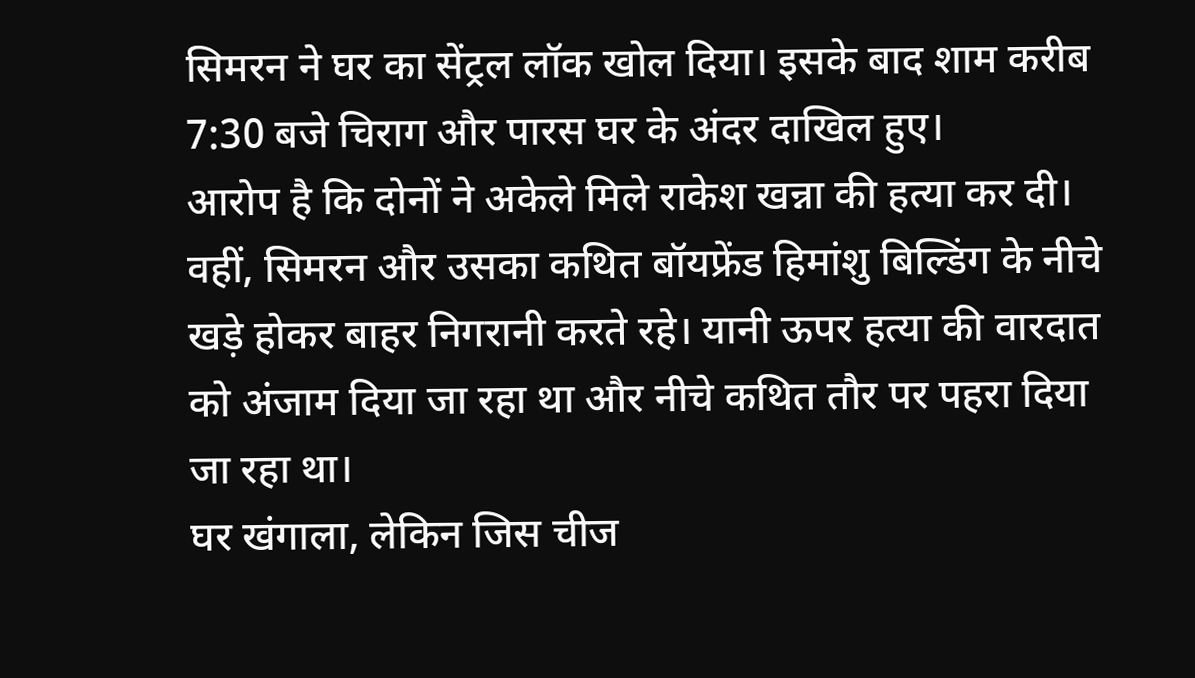सिमरन ने घर का सेंट्रल लॉक खोल दिया। इसके बाद शाम करीब 7:30 बजे चिराग और पारस घर के अंदर दाखिल हुए।
आरोप है कि दोनों ने अकेले मिले राकेश खन्ना की हत्या कर दी।
वहीं, सिमरन और उसका कथित बॉयफ्रेंड हिमांशु बिल्डिंग के नीचे खड़े होकर बाहर निगरानी करते रहे। यानी ऊपर हत्या की वारदात को अंजाम दिया जा रहा था और नीचे कथित तौर पर पहरा दिया जा रहा था।
घर खंगाला, लेकिन जिस चीज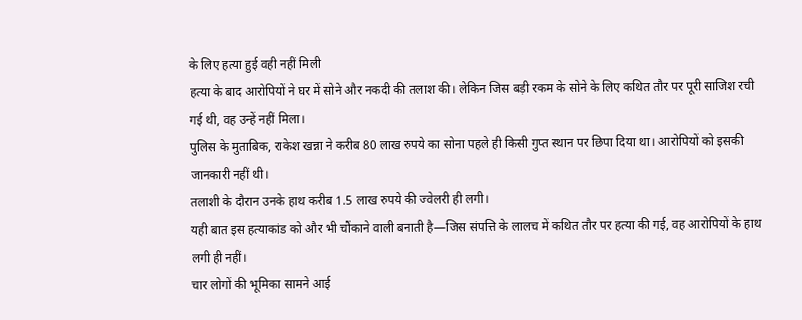के लिए हत्या हुई वही नहीं मिली
हत्या के बाद आरोपियों ने घर में सोने और नकदी की तलाश की। लेकिन जिस बड़ी रकम के सोने के लिए कथित तौर पर पूरी साजिश रची गई थी, वह उन्हें नहीं मिला।
पुलिस के मुताबिक, राकेश खन्ना ने करीब 80 लाख रुपये का सोना पहले ही किसी गुप्त स्थान पर छिपा दिया था। आरोपियों को इसकी जानकारी नहीं थी।
तलाशी के दौरान उनके हाथ करीब 1.5 लाख रुपये की ज्वेलरी ही लगी।
यही बात इस हत्याकांड को और भी चौंकाने वाली बनाती है—जिस संपत्ति के लालच में कथित तौर पर हत्या की गई, वह आरोपियों के हाथ लगी ही नहीं।
चार लोगों की भूमिका सामने आई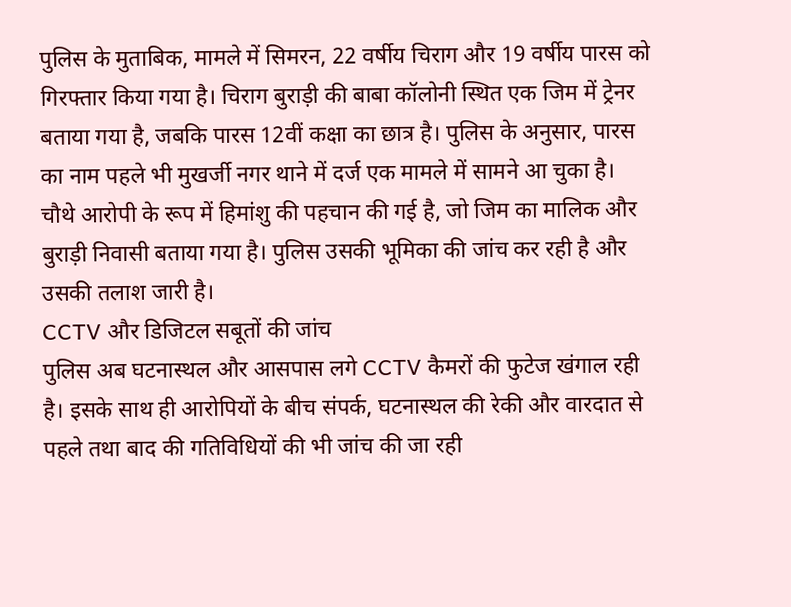पुलिस के मुताबिक, मामले में सिमरन, 22 वर्षीय चिराग और 19 वर्षीय पारस को गिरफ्तार किया गया है। चिराग बुराड़ी की बाबा कॉलोनी स्थित एक जिम में ट्रेनर बताया गया है, जबकि पारस 12वीं कक्षा का छात्र है। पुलिस के अनुसार, पारस का नाम पहले भी मुखर्जी नगर थाने में दर्ज एक मामले में सामने आ चुका है।
चौथे आरोपी के रूप में हिमांशु की पहचान की गई है, जो जिम का मालिक और बुराड़ी निवासी बताया गया है। पुलिस उसकी भूमिका की जांच कर रही है और उसकी तलाश जारी है।
CCTV और डिजिटल सबूतों की जांच
पुलिस अब घटनास्थल और आसपास लगे CCTV कैमरों की फुटेज खंगाल रही है। इसके साथ ही आरोपियों के बीच संपर्क, घटनास्थल की रेकी और वारदात से पहले तथा बाद की गतिविधियों की भी जांच की जा रही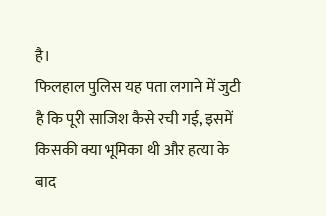है।
फिलहाल पुलिस यह पता लगाने में जुटी है कि पूरी साजिश कैसे रची गई, इसमें किसकी क्या भूमिका थी और हत्या के बाद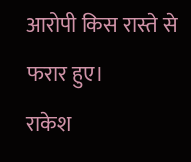आरोपी किस रास्ते से फरार हुए।
राकेश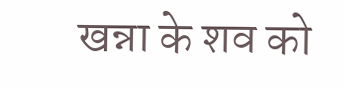खन्ना के शव को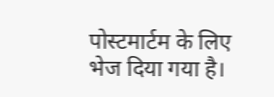पोस्टमार्टम के लिए भेज दिया गया है।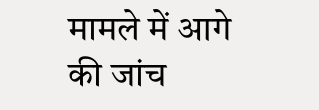मामले में आगे की जांच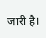जारी है।